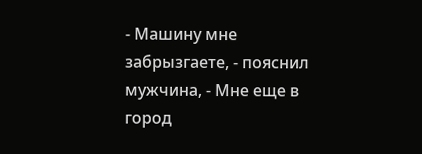- Машину мне забрызгаете, - пояснил мужчина, - Мне еще в город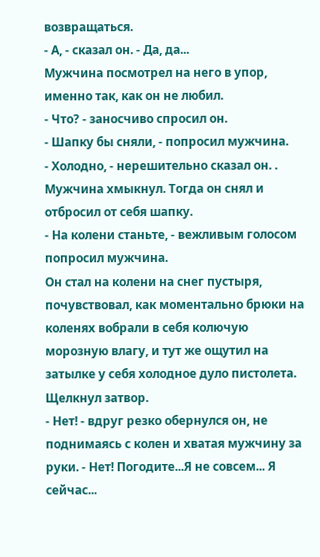возвращаться.
- А, - сказал он. - Да, да...
Мужчина посмотрел на него в упор, именно так, как он не любил.
- Что? - заносчиво спросил он.
- Шапку бы сняли, - попросил мужчина.
- Холодно, - нерешительно сказал он. .
Мужчина хмыкнул. Тогда он снял и отбросил от себя шапку.
- На колени станьте, - вежливым голосом попросил мужчина.
Он стал на колени на снег пустыря, почувствовал, как моментально брюки на коленях вобрали в себя колючую морозную влагу, и тут же ощутил на затылке у себя холодное дуло пистолета. Щелкнул затвор.
- Нет! - вдруг резко обернулся он, не поднимаясь с колен и хватая мужчину за руки. - Нет! Погодите...Я не совсем... Я сейчас...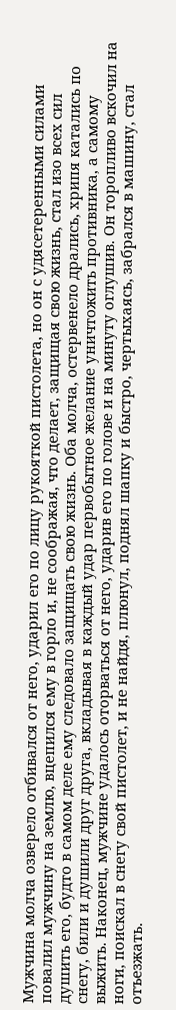Мужчина молча озверело отбивался от него, ударил его по лицу рукояткой пистолета, но он с удясетеренными силами повалил мужчину на землю, вцепился ему в горло и, не соображая, что делает, защищая свою жизнь, стал изо всех сил душить его, будто в самом деле ему следовало защищать свою жизнь. Оба молча, остервенело дрались, хрипя катались по снегу, били и душили друг друга, вкладывая в каждый удар первобытное желание уничтожить противника, а самому выжить. Наконец, мужчине удалось оторваться от него, ударив его по голове и на минуту оглушив. Он торопливо вскочил на ноги, поискал в снегу свой пистолет, и не найдя, плюнул, поднял шапку и быстро, чертыхаясь, забрался в машину, стал отъезжать.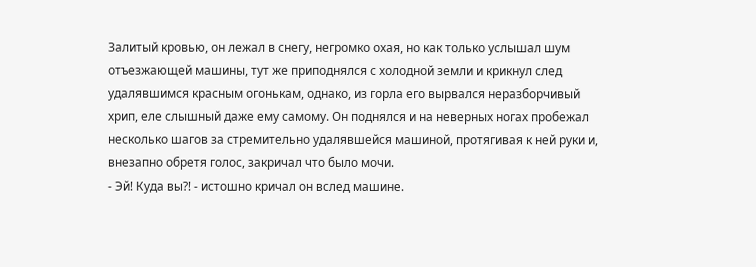Залитый кровью, он лежал в снегу, негромко охая, но как только услышал шум отъезжающей машины, тут же приподнялся с холодной земли и крикнул след удалявшимся красным огонькам, однако, из горла его вырвался неразборчивый хрип, еле слышный даже ему самому. Он поднялся и на неверных ногах пробежал несколько шагов за стремительно удалявшейся машиной, протягивая к ней руки и, внезапно обретя голос, закричал что было мочи.
- Эй! Куда вы?! - истошно кричал он вслед машине.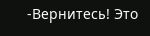-Вернитесь! Это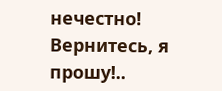нечестно! Вернитесь, я прошу!..